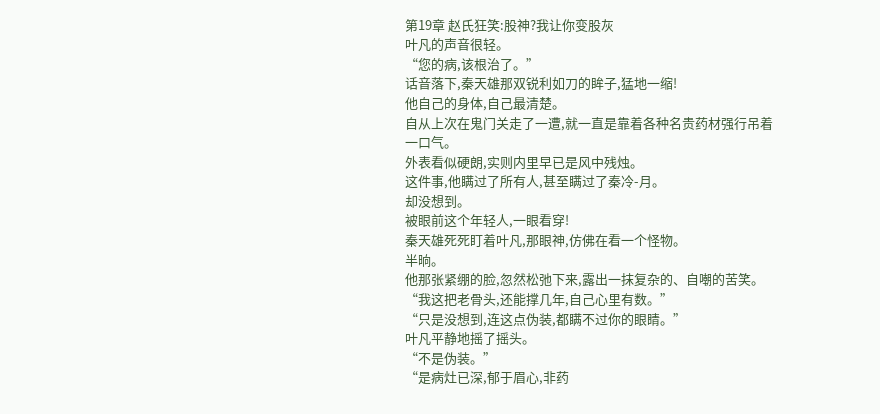第19章 赵氏狂笑:股神?我让你变股灰
叶凡的声音很轻。
“您的病,该根治了。”
话音落下,秦天雄那双锐利如刀的眸子,猛地一缩!
他自己的身体,自己最清楚。
自从上次在鬼门关走了一遭,就一直是靠着各种名贵药材强行吊着一口气。
外表看似硬朗,实则内里早已是风中残烛。
这件事,他瞒过了所有人,甚至瞒过了秦冷-月。
却没想到。
被眼前这个年轻人,一眼看穿!
秦天雄死死盯着叶凡,那眼神,仿佛在看一个怪物。
半晌。
他那张紧绷的脸,忽然松弛下来,露出一抹复杂的、自嘲的苦笑。
“我这把老骨头,还能撑几年,自己心里有数。”
“只是没想到,连这点伪装,都瞒不过你的眼睛。”
叶凡平静地摇了摇头。
“不是伪装。”
“是病灶已深,郁于眉心,非药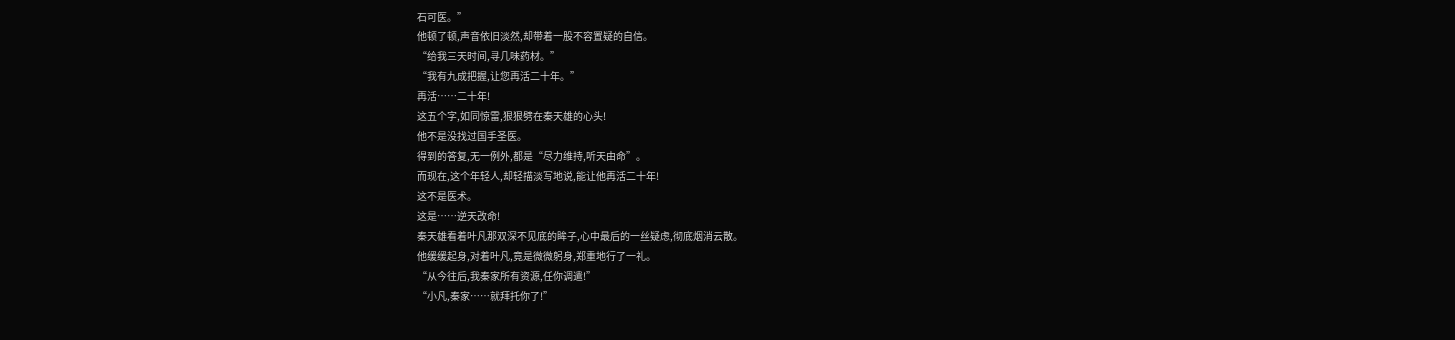石可医。”
他顿了顿,声音依旧淡然,却带着一股不容置疑的自信。
“给我三天时间,寻几味药材。”
“我有九成把握,让您再活二十年。”
再活……二十年!
这五个字,如同惊雷,狠狠劈在秦天雄的心头!
他不是没找过国手圣医。
得到的答复,无一例外,都是“尽力维持,听天由命”。
而现在,这个年轻人,却轻描淡写地说,能让他再活二十年!
这不是医术。
这是……逆天改命!
秦天雄看着叶凡那双深不见底的眸子,心中最后的一丝疑虑,彻底烟消云散。
他缓缓起身,对着叶凡,竟是微微躬身,郑重地行了一礼。
“从今往后,我秦家所有资源,任你调遣!”
“小凡,秦家……就拜托你了!”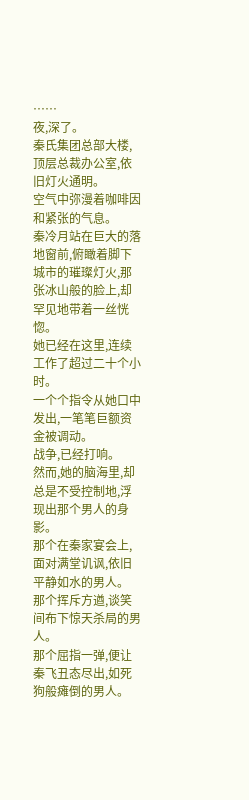……
夜,深了。
秦氏集团总部大楼,顶层总裁办公室,依旧灯火通明。
空气中弥漫着咖啡因和紧张的气息。
秦冷月站在巨大的落地窗前,俯瞰着脚下城市的璀璨灯火,那张冰山般的脸上,却罕见地带着一丝恍惚。
她已经在这里,连续工作了超过二十个小时。
一个个指令从她口中发出,一笔笔巨额资金被调动。
战争,已经打响。
然而,她的脑海里,却总是不受控制地,浮现出那个男人的身影。
那个在秦家宴会上,面对满堂讥讽,依旧平静如水的男人。
那个挥斥方遒,谈笑间布下惊天杀局的男人。
那个屈指一弹,便让秦飞丑态尽出,如死狗般瘫倒的男人。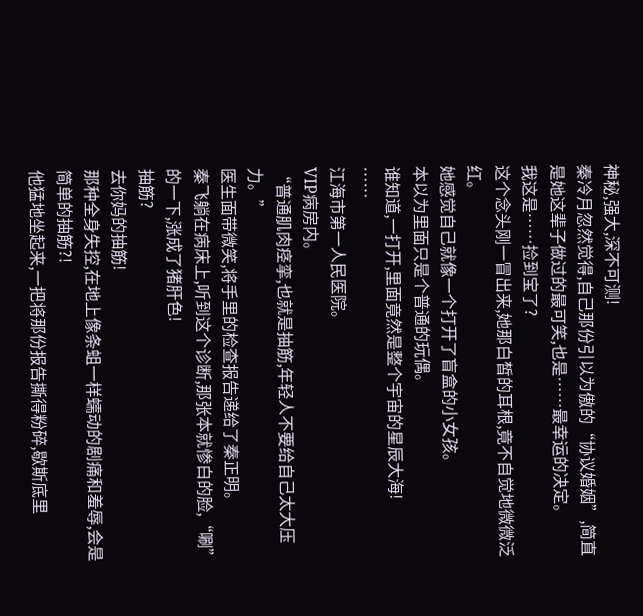神秘,强大,深不可测!
秦冷月忽然觉得,自己那份引以为傲的“协议婚姻”,简直是她这辈子做过的最可笑,也是……最幸运的决定。
我这是……捡到宝了?
这个念头刚一冒出来,她那白皙的耳根,竟不自觉地微微泛红。
她感觉自己就像一个打开了盲盒的小女孩。
本以为里面只是个普通的玩偶。
谁知道,一打开,里面竟然是整个宇宙的星辰大海!
……
江海市第一人民医院。
VIP病房内。
“普通肌肉痉挛,也就是抽筋,年轻人不要给自己太大压力。”
医生面带微笑,将手里的检查报告递给了秦正明。
秦飞躺在病床上,听到这个诊断,那张本就惨白的脸,“唰”的一下,涨成了猪肝色!
抽筋?
去你妈的抽筋!
那种全身失控,在地上像条蛆一样蠕动的剧痛和羞辱,会是简单的抽筋?!
他猛地坐起来,一把将那份报告撕得粉碎,歇斯底里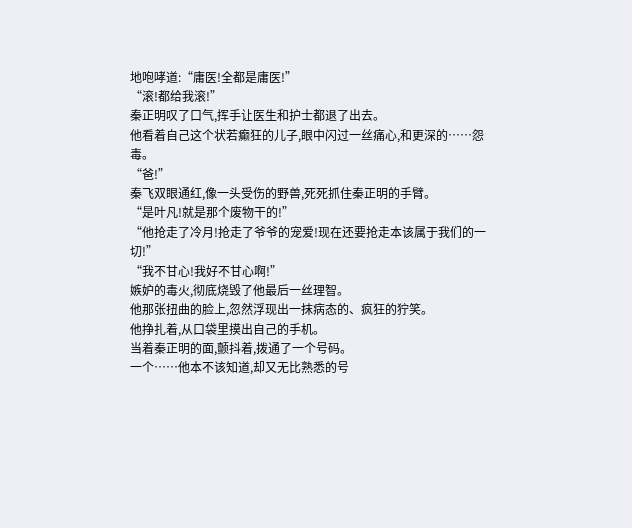地咆哮道:“庸医!全都是庸医!”
“滚!都给我滚!”
秦正明叹了口气,挥手让医生和护士都退了出去。
他看着自己这个状若癫狂的儿子,眼中闪过一丝痛心,和更深的……怨毒。
“爸!”
秦飞双眼通红,像一头受伤的野兽,死死抓住秦正明的手臂。
“是叶凡!就是那个废物干的!”
“他抢走了冷月!抢走了爷爷的宠爱!现在还要抢走本该属于我们的一切!”
“我不甘心!我好不甘心啊!”
嫉妒的毒火,彻底烧毁了他最后一丝理智。
他那张扭曲的脸上,忽然浮现出一抹病态的、疯狂的狞笑。
他挣扎着,从口袋里摸出自己的手机。
当着秦正明的面,颤抖着,拨通了一个号码。
一个……他本不该知道,却又无比熟悉的号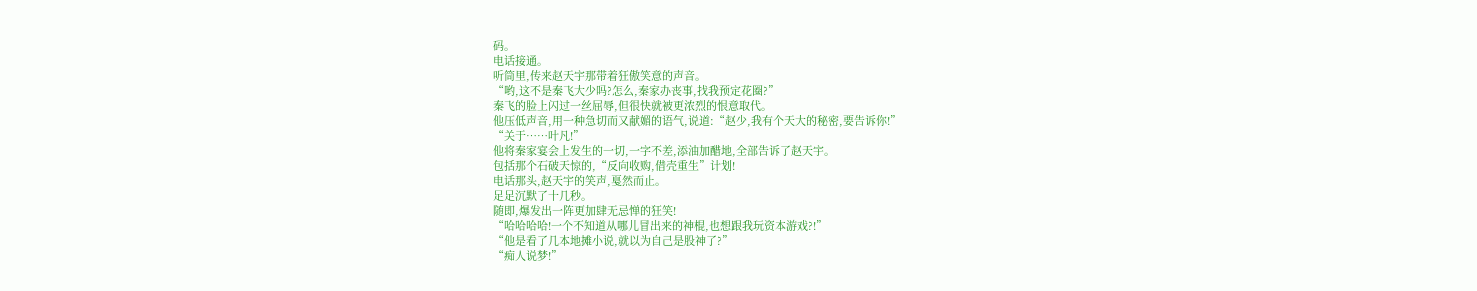码。
电话接通。
听筒里,传来赵天宇那带着狂傲笑意的声音。
“哟,这不是秦飞大少吗?怎么,秦家办丧事,找我预定花圈?”
秦飞的脸上闪过一丝屈辱,但很快就被更浓烈的恨意取代。
他压低声音,用一种急切而又献媚的语气,说道:“赵少,我有个天大的秘密,要告诉你!”
“关于……叶凡!”
他将秦家宴会上发生的一切,一字不差,添油加醋地,全部告诉了赵天宇。
包括那个石破天惊的,“反向收购,借壳重生”计划!
电话那头,赵天宇的笑声,戛然而止。
足足沉默了十几秒。
随即,爆发出一阵更加肆无忌惮的狂笑!
“哈哈哈哈!一个不知道从哪儿冒出来的神棍,也想跟我玩资本游戏?!”
“他是看了几本地摊小说,就以为自己是股神了?”
“痴人说梦!”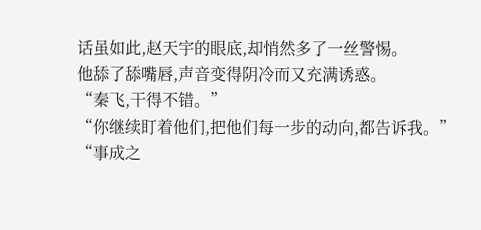话虽如此,赵天宇的眼底,却悄然多了一丝警惕。
他舔了舔嘴唇,声音变得阴冷而又充满诱惑。
“秦飞,干得不错。”
“你继续盯着他们,把他们每一步的动向,都告诉我。”
“事成之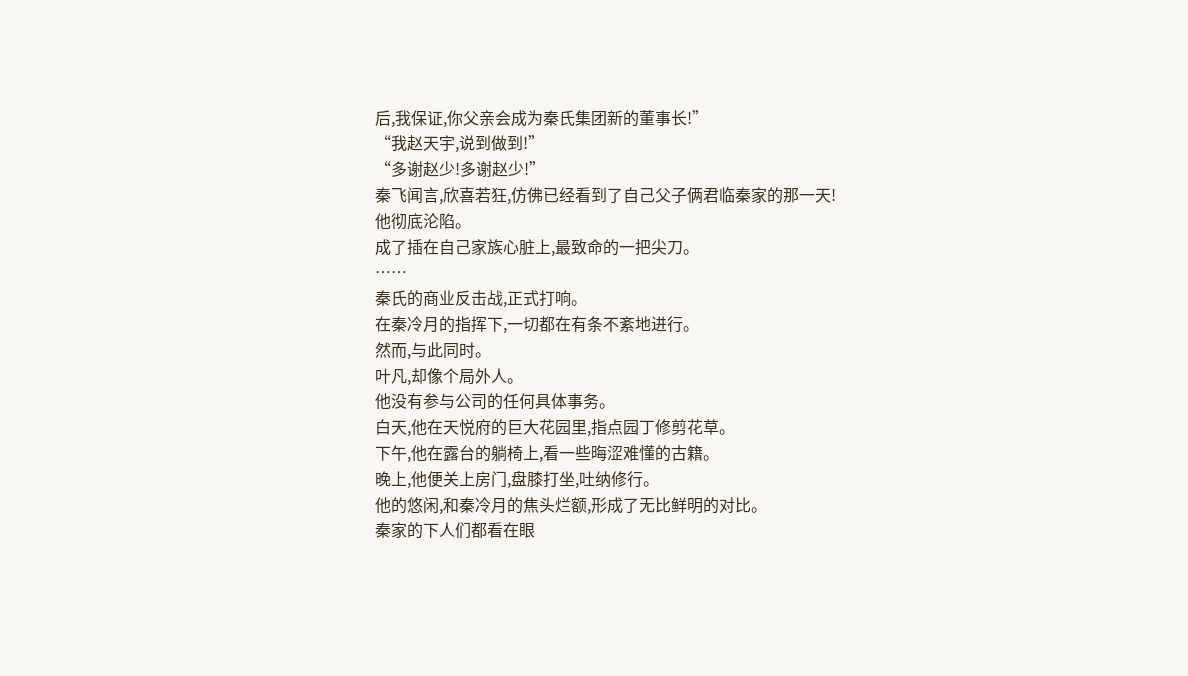后,我保证,你父亲会成为秦氏集团新的董事长!”
“我赵天宇,说到做到!”
“多谢赵少!多谢赵少!”
秦飞闻言,欣喜若狂,仿佛已经看到了自己父子俩君临秦家的那一天!
他彻底沦陷。
成了插在自己家族心脏上,最致命的一把尖刀。
……
秦氏的商业反击战,正式打响。
在秦冷月的指挥下,一切都在有条不紊地进行。
然而,与此同时。
叶凡,却像个局外人。
他没有参与公司的任何具体事务。
白天,他在天悦府的巨大花园里,指点园丁修剪花草。
下午,他在露台的躺椅上,看一些晦涩难懂的古籍。
晚上,他便关上房门,盘膝打坐,吐纳修行。
他的悠闲,和秦冷月的焦头烂额,形成了无比鲜明的对比。
秦家的下人们都看在眼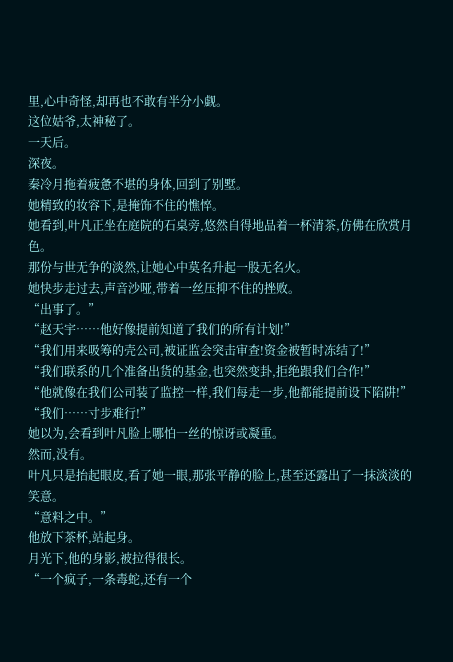里,心中奇怪,却再也不敢有半分小觑。
这位姑爷,太神秘了。
一天后。
深夜。
秦冷月拖着疲惫不堪的身体,回到了别墅。
她精致的妆容下,是掩饰不住的憔悴。
她看到,叶凡正坐在庭院的石桌旁,悠然自得地品着一杯清茶,仿佛在欣赏月色。
那份与世无争的淡然,让她心中莫名升起一股无名火。
她快步走过去,声音沙哑,带着一丝压抑不住的挫败。
“出事了。”
“赵天宇……他好像提前知道了我们的所有计划!”
“我们用来吸筹的壳公司,被证监会突击审查!资金被暂时冻结了!”
“我们联系的几个准备出货的基金,也突然变卦,拒绝跟我们合作!”
“他就像在我们公司装了监控一样,我们每走一步,他都能提前设下陷阱!”
“我们……寸步难行!”
她以为,会看到叶凡脸上哪怕一丝的惊讶或凝重。
然而,没有。
叶凡只是抬起眼皮,看了她一眼,那张平静的脸上,甚至还露出了一抹淡淡的笑意。
“意料之中。”
他放下茶杯,站起身。
月光下,他的身影,被拉得很长。
“一个疯子,一条毒蛇,还有一个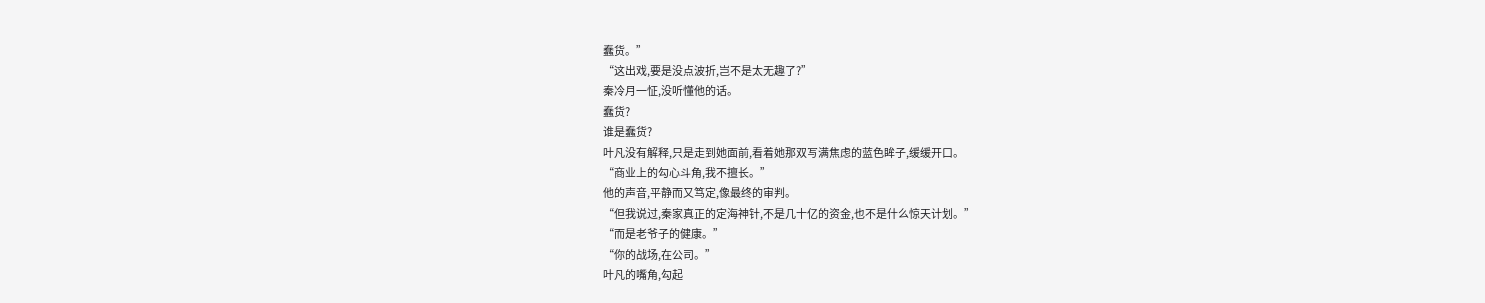蠢货。”
“这出戏,要是没点波折,岂不是太无趣了?”
秦冷月一怔,没听懂他的话。
蠢货?
谁是蠢货?
叶凡没有解释,只是走到她面前,看着她那双写满焦虑的蓝色眸子,缓缓开口。
“商业上的勾心斗角,我不擅长。”
他的声音,平静而又笃定,像最终的审判。
“但我说过,秦家真正的定海神针,不是几十亿的资金,也不是什么惊天计划。”
“而是老爷子的健康。”
“你的战场,在公司。”
叶凡的嘴角,勾起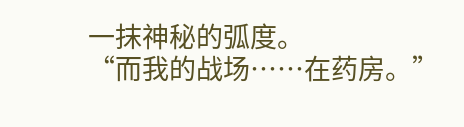一抹神秘的弧度。
“而我的战场……在药房。”